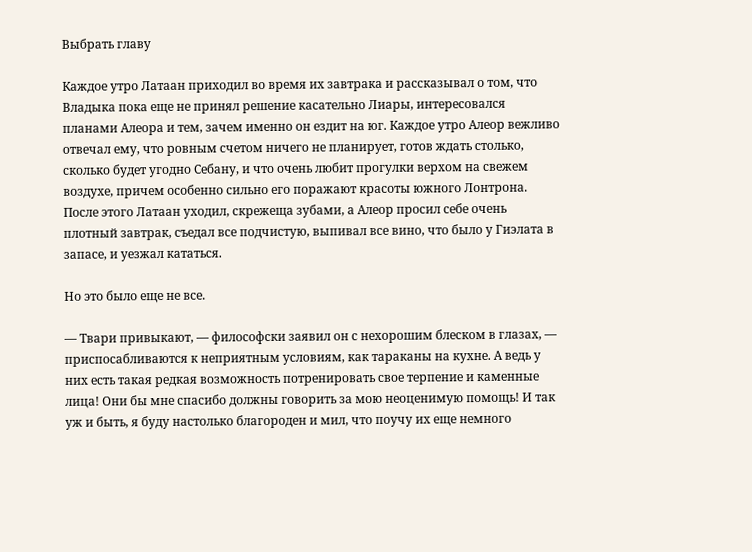Выбрать главу

Каждое утро Латаан приходил во время их завтрака и рассказывал о том, что Владыка пока еще не принял решение касательно Лиары, интересовался планами Алеора и тем, зачем именно он ездит на юг. Каждое утро Алеор вежливо отвечал ему, что ровным счетом ничего не планирует, готов ждать столько, сколько будет угодно Себану, и что очень любит прогулки верхом на свежем воздухе, причем особенно сильно его поражают красоты южного Лонтрона. После этого Латаан уходил, скрежеща зубами, а Алеор просил себе очень плотный завтрак, съедал все подчистую, выпивал все вино, что было у Гиэлата в запасе, и уезжал кататься.

Но это было еще не все.

— Твари привыкают, — философски заявил он с нехорошим блеском в глазах, — приспосабливаются к неприятным условиям, как тараканы на кухне. А ведь у них есть такая редкая возможность потренировать свое терпение и каменные лица! Они бы мне спасибо должны говорить за мою неоценимую помощь! И так уж и быть, я буду настолько благороден и мил, что поучу их еще немного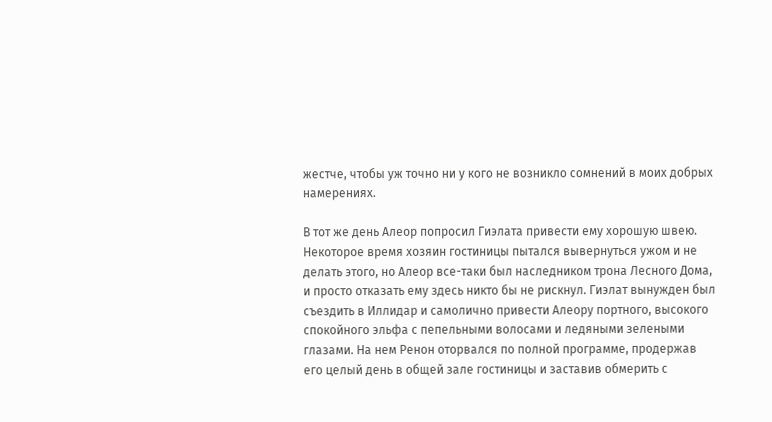жестче, чтобы уж точно ни у кого не возникло сомнений в моих добрых намерениях.

В тот же день Алеор попросил Гиэлата привести ему хорошую швею. Некоторое время хозяин гостиницы пытался вывернуться ужом и не делать этого, но Алеор все-таки был наследником трона Лесного Дома, и просто отказать ему здесь никто бы не рискнул. Гиэлат вынужден был съездить в Иллидар и самолично привести Алеору портного, высокого спокойного эльфа с пепельными волосами и ледяными зелеными глазами. На нем Ренон оторвался по полной программе, продержав его целый день в общей зале гостиницы и заставив обмерить с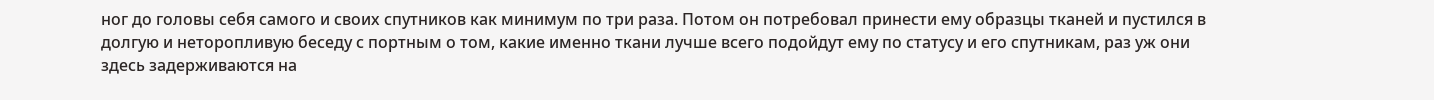ног до головы себя самого и своих спутников как минимум по три раза. Потом он потребовал принести ему образцы тканей и пустился в долгую и неторопливую беседу с портным о том, какие именно ткани лучше всего подойдут ему по статусу и его спутникам, раз уж они здесь задерживаются на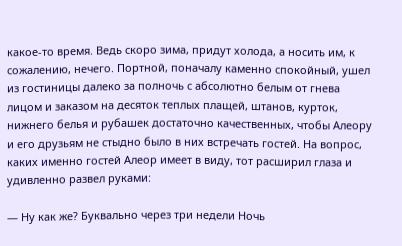какое-то время. Ведь скоро зима, придут холода, а носить им, к сожалению, нечего. Портной, поначалу каменно спокойный, ушел из гостиницы далеко за полночь с абсолютно белым от гнева лицом и заказом на десяток теплых плащей, штанов, курток, нижнего белья и рубашек достаточно качественных, чтобы Алеору и его друзьям не стыдно было в них встречать гостей. На вопрос, каких именно гостей Алеор имеет в виду, тот расширил глаза и удивленно развел руками:

— Ну как же? Буквально через три недели Ночь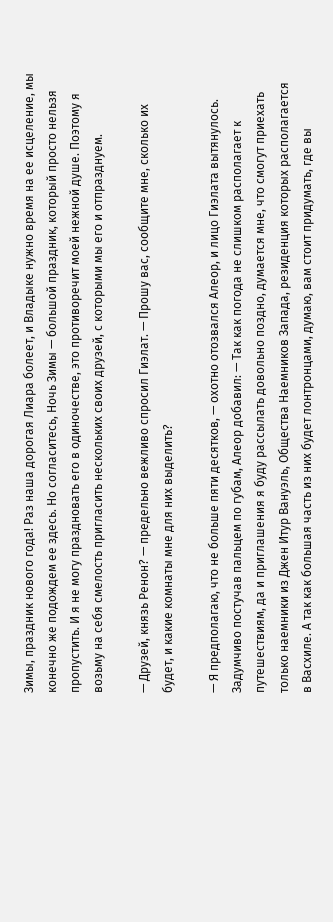Зимы, праздник нового года! Раз наша дорогая Лиара болеет, и Владыке нужно время на ее исцеление, мы конечно же подождем ее здесь. Но согласитесь, Ночь Зимы — большой праздник, который просто нельзя пропустить. И я не могу праздновать его в одиночестве, это противоречит моей нежной душе. Поэтому я возьму на себя смелость пригласить нескольких своих друзей, с которыми мы его и отпразднуем.

— Друзей, князь Ренон? — предельно вежливо спросил Гиэлат. — Прошу вас, сообщите мне, сколько их будет, и какие комнаты мне для них выделить?

— Я предполагаю, что не больше пяти десятков, — охотно отозвался Алеор, и лицо Гиэлата вытянулось. Задумчиво постучав пальцем по губам, Алеор добавил: — Так как погода не слишком располагает к путешествиям, да и приглашения я буду рассылать довольно поздно, думается мне, что смогут приехать только наемники из Джен Итур Вануэль, Общества Наемников Запада, резиденция которых располагается в Васхиле. А так как большая часть из них будет лонтронцами, думаю, вам стоит придумать, где вы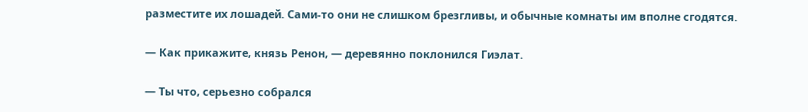разместите их лошадей. Сами-то они не слишком брезгливы, и обычные комнаты им вполне сгодятся.

— Как прикажите, князь Ренон, — деревянно поклонился Гиэлат.

— Ты что, серьезно собрался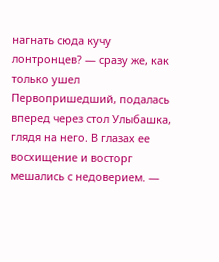нагнать сюда кучу лонтронцев? — сразу же, как только ушел Первопришедший, подалась вперед через стол Улыбашка, глядя на него. В глазах ее восхищение и восторг мешались с недоверием. —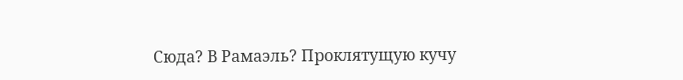Сюда? В Рамаэль? Проклятущую кучу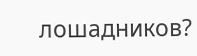лошадников?